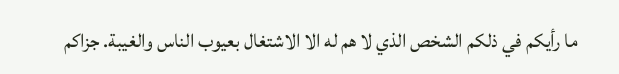ما رأيكم في ذلكم الشخص الذي لا هم له الا الاشتغال بعيوب الناس والغيبة. جزاكم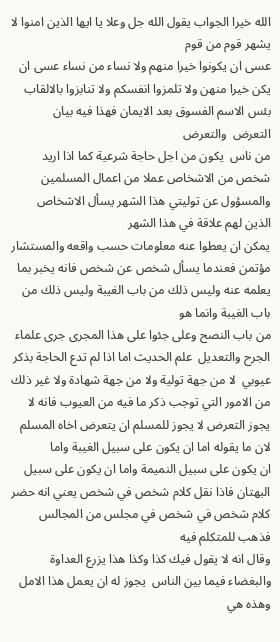الله خيرا الجواب يقول الله جل وعلا يا ايها الذين امنوا لا يشهر قوم من قوم
عسى ان يكونوا خيرا منهم ولا نساء من نساء عسى ان يكن خيرا منهن ولا تلمزوا انفسكم ولا تنابزوا بالالقاب بئس الاسم الفسوق بعد الايمان فهذا فيه بيان   التعرض  والتعرض
من ناس  يكون من اجل حاجة شرعية كما اذا اريد  شخص من الاشخاص عملا من اعمال المسلمين والمسؤول عن توليتي هذا الشهر يسأل الاشخاص الذين لهم علاقة في هذا الشهر
يمكن ان يعطوا عنه معلومات حسب واقعه والمستشار مؤتمن فعندما يسأل شخص عن شخص فانه يخبر بما يعلمه عنه وليس ذلك من باب الغيبة وليس ذلك من باب الغيبة وانما هو
من باب النصح وعلى جئوا على هذا المجرى جرى علماء الجرح والتعديل  علم الحديث اما اذا لم تدع الحاجة بذكر عيوبي  لا من جهة تولية ولا من جهة شهادة ولا غير ذلك
من الامور التي توجب ذكر ما فيه من العيوب فانه لا يجوز التعرض لا يجوز للمسلم ان يتعرض اخاه المسلم لان ما يقوله اما ان يكون على سبيل الغيبة واما
ان يكون على سبيل النميمة واما ان يكون على سبيل البهتان فاذا نقل كلام شخص في شخص يعني انه حضر كلام شخص في شخص في مجلس من المجالس فذهب للمتكلم فيه
وقال انه لا يقول فيك كذا وكذا هذا يزرع العداوة والبغضاء فيما بين الناس  يجوز له ان يعمل هذا الامل وهذه هي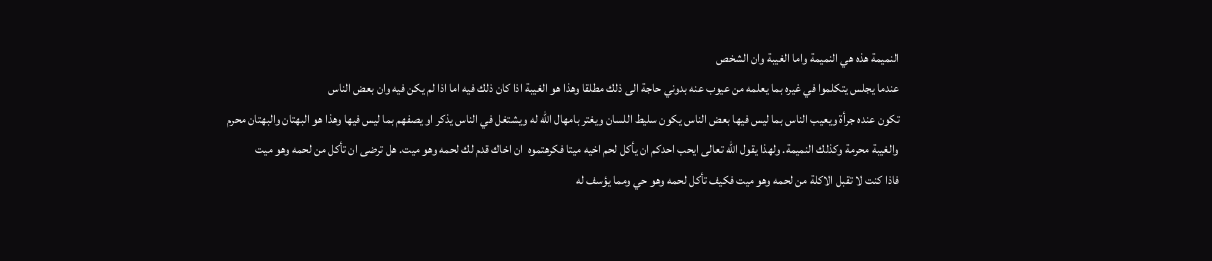النميمة هذه هي النميمة واما الغيبة وان الشخص
عندما يجلس يتكلموا في غيره بما يعلمه من عيوب عنه بدوني حاجة الى ذلك مطلقا وهذا هو الغيبة اذا كان ذلك فيه اما اذا لم يكن فيه وان بعض الناس
تكون عنده جرأة ويعيب الناس بما ليس فيها بعض الناس يكون سليط اللسان ويغتر بامهال الله له ويشتغل في الناس يذكر او يصفهم بما ليس فيها وهذا هو البهتان والبهتان محرم
والغيبة محرمة وكذلك النميمة. ولهذا يقول الله تعالى ايحب احدكم ان يأكل لحم اخيه ميتا فكرهتموه  ان اخاك قدم لك لحمه وهو ميت. هل ترضى ان تأكل من لحمه وهو ميت
فاذا كنت لا تقبل الاكلة من لحمه وهو ميت فكيف تأكل لحمه وهو حي ومما يؤسف له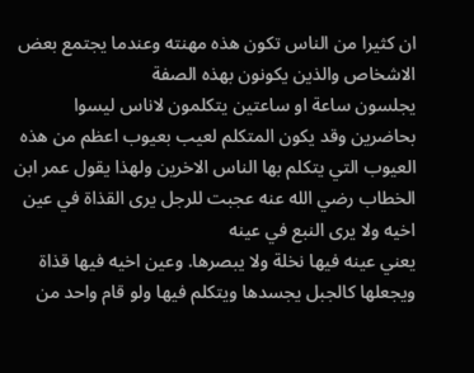ان كثيرا من الناس تكون هذه مهنته وعندما يجتمع بعض الاشخاص والذين يكونون بهذه الصفة
يجلسون ساعة او ساعتين يتكلمون لاناس ليسوا بحاضرين وقد يكون المتكلم لعيب بعيوب اعظم من هذه العيوب التي يتكلم بها الناس الاخرين ولهذا يقول عمر ابن الخطاب رضي الله عنه عجبت للرجل يرى القذاة في عين اخيه ولا يرى النبع في عينه
يعني عينه فيها نخلة ولا يبصرها. وعين اخيه فيها قذاة ويجعلها كالجبل يجسدها ويتكلم فيها ولو قام واحد من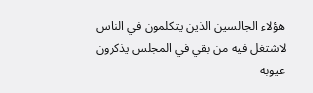هؤلاء الجالسين الذين يتكلمون في الناس لاشتغل فيه من بقي في المجلس يذكرون عيوبه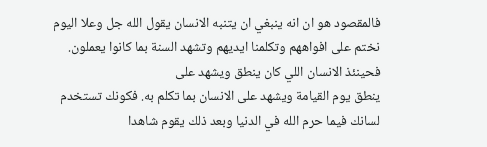فالمقصود هو ان انه ينبغي ان يتنبه الانسان يقول الله جل وعلا اليوم نختم على افواههم وتكلمنا ايديهم وتشهد السنة بما كانوا يعملون. فحينئذ الانسان اللي كان ينطق ويشهد على
ينطق يوم القيامة ويشهد على الانسان بما تكلم به. فكونك تستخدم لسانك فيما حرم الله في الدنيا وبعد ذلك يقوم شاهدا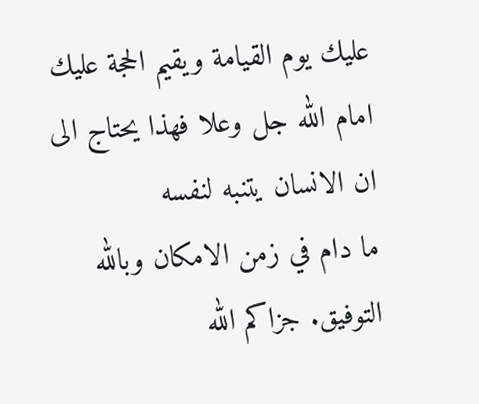عليك يوم القيامة ويقيم الحجة عليك امام الله جل وعلا فهذا يحتاج الى ان الانسان يتنبه لنفسه
ما دام في زمن الامكان وبالله التوفيق. جزاكم الله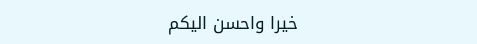خيرا واحسن اليكم